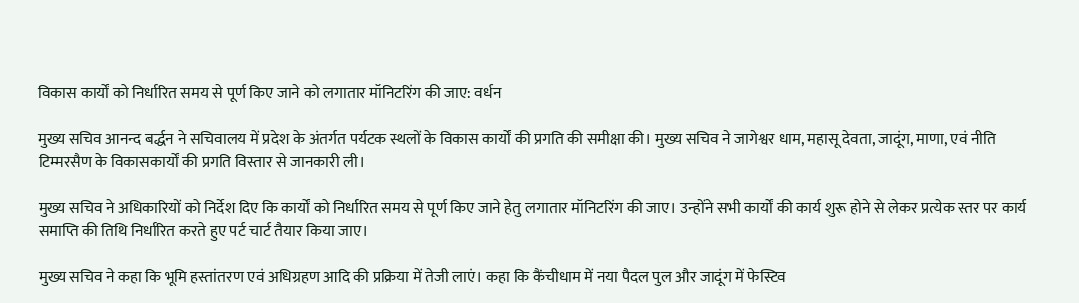विकास कार्यों को निर्धारित समय से पूर्ण किए जाने को लगातार मॉनिटरिंग की जाए: वर्धन

मुख्य सचिव आनन्द बर्द्धन ने सचिवालय में प्रदेश के अंतर्गत पर्यटक स्थलों के विकास कार्यों की प्रगति की समीक्षा की। मुख्य सचिव ने जागेश्वर धाम, महासू देवता, जादूंग, माणा, एवं नीति टिम्मरसैण के विकासकार्यों की प्रगति विस्तार से जानकारी ली।

मुख्य सचिव ने अधिकारियों को निर्देश दिए कि कार्यों को निर्धारित समय से पूर्ण किए जाने हेतु लगातार मॉनिटरिंग की जाए। उन्होंने सभी कार्यों की कार्य शुरू होने से लेकर प्रत्येक स्तर पर कार्य समाप्ति की तिथि निर्धारित करते हुए पर्ट चार्ट तैयार किया जाए।

मुख्य सचिव ने कहा कि भूमि हस्तांतरण एवं अधिग्रहण आदि की प्रक्रिया में तेजी लाएं। कहा कि कैंचीधाम में नया पैदल पुल और जादूंग में फेस्टिव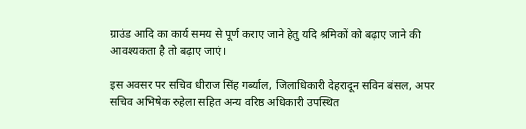ग्राउंड आदि का कार्य समय से पूर्ण कराए जाने हेतु यदि श्रमिकों को बढ़ाए जाने की आवश्यकता है तो बढ़ाए जाएं।

इस अवसर पर सचिव धीराज सिंह गर्ब्याल, जिलाधिकारी देहरादून सविन बंसल, अपर सचिव अभिषेक रुहेला सहित अन्य वरिष्ठ अधिकारी उपस्थित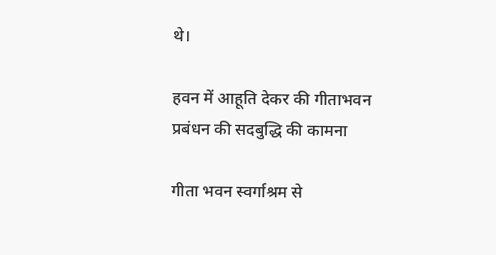थे।

हवन में आहूति देकर की गीताभवन प्रबंधन की सदबुद्धि की कामना

गीता भवन स्वर्गाश्रम से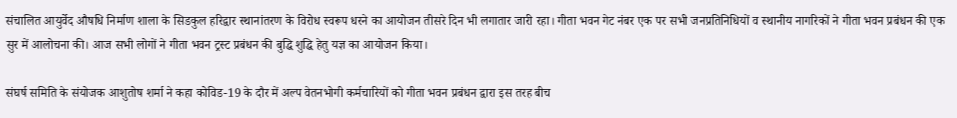संचालित आयुर्वेद औषधि निर्माण शाला के सिडकुल हरिद्वार स्थानांतरण के विरोध स्वरूप धरने का आयोजन तीसरे दिन भी लगातार जारी रहा। गीता भवन गेट नंबर एक पर सभी जनप्रतिनिधियों व स्थानीय नागरिकों ने गीता भवन प्रबंधन की एक सुर में आलोचना की। आज सभी लोगों ने गीता भवन ट्रस्ट प्रबंधन की बुद्धि शुद्धि हेतु यज्ञ का आयोजन किया।

संघर्ष समिति के संयोजक आशुतोष शर्मा ने कहा कोविड-19 के दौर में अल्प वेतनभोगी कर्मचारियों को गीता भवन प्रबंधन द्वारा इस तरह बीच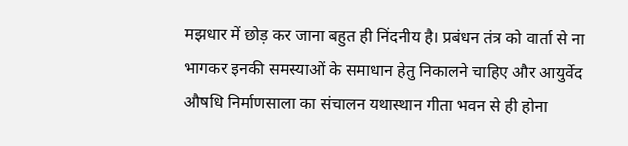मझधार में छोड़ कर जाना बहुत ही निंदनीय है। प्रबंधन तंत्र को वार्ता से ना भागकर इनकी समस्याओं के समाधान हेतु निकालने चाहिए और आयुर्वेद औषधि निर्माणसाला का संचालन यथास्थान गीता भवन से ही होना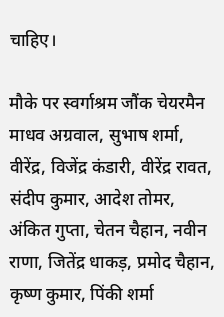चाहिए।

मौके पर स्वर्गाश्रम जौंक चेयरमैन माधव अग्रवाल, सुभाष शर्मा, वीरेंद्र, विजेंद्र कंडारी, वीरेंद्र रावत, संदीप कुमार, आदेश तोमर, अंकित गुप्ता, चेतन चैहान, नवीन राणा, जितेंद्र धाकड़, प्रमोद चैहान, कृष्ण कुमार, पिंकी शर्मा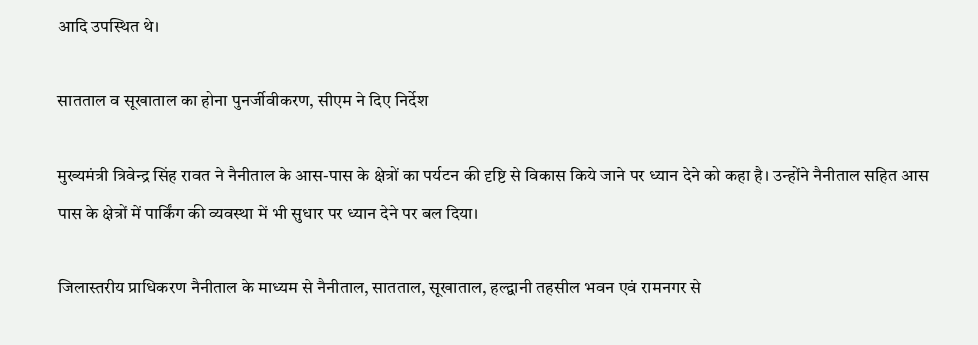आदि उपस्थित थे।

सातताल व सूखाताल का होना पुनर्जीवीकरण, सीएम ने दिए निर्देश

मुख्यमंत्री त्रिवेन्द्र सिंह रावत ने नैनीताल के आस-पास के क्षेत्रों का पर्यटन की दृष्टि से विकास किये जाने पर ध्यान देने को कहा है। उन्होंने नैनीताल सहित आस पास के क्षेत्रों में पार्किंग की व्यवस्था में भी सुधार पर ध्यान देने पर बल दिया।

जिलास्तरीय प्राधिकरण नैनीताल के माध्यम से नैनीताल, सातताल, सूखाताल, हल्द्वानी तहसील भवन एवं रामनगर से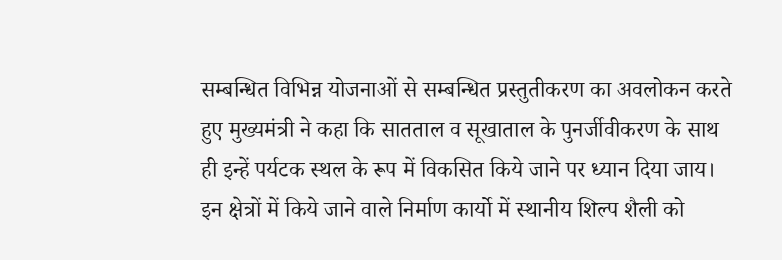सम्बन्धित विभिन्न योजनाओं से सम्बन्धित प्रस्तुतीकरण का अवलोकन करते हुए मुख्यमंत्री ने कहा कि सातताल व सूखाताल के पुनर्जीवीकरण के साथ ही इन्हें पर्यटक स्थल के रूप में विकसित किये जाने पर ध्यान दिया जाय। इन क्षेत्रों में किये जाने वाले निर्माण कार्यो में स्थानीय शिल्प शैली को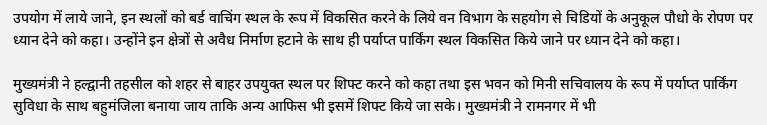उपयोग में लाये जाने, इन स्थलों को बर्ड वाचिंग स्थल के रूप में विकसित करने के लिये वन विभाग के सहयोग से चिडियों के अनुकूल पौधो के रोपण पर ध्यान देने को कहा। उन्होंने इन क्षेत्रों से अवैध निर्माण हटाने के साथ ही पर्याप्त पार्किंग स्थल विकसित किये जाने पर ध्यान देने को कहा।

मुख्यमंत्री ने हल्द्वानी तहसील को शहर से बाहर उपयुक्त स्थल पर शिफ्ट करने को कहा तथा इस भवन को मिनी सचिवालय के रूप में पर्याप्त पार्किंग सुविधा के साथ बहुमंजिला बनाया जाय ताकि अन्य आफिस भी इसमें शिफ्ट किये जा सके। मुख्यमंत्री ने रामनगर में भी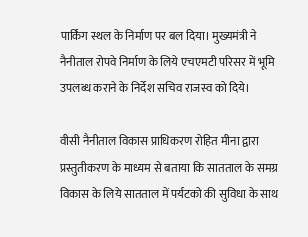पार्किंग स्थल के निर्माण पर बल दिया। मुख्यमंत्री ने नैनीताल रोपवे निर्माण के लिये एचएमटी परिसर में भूमि उपलब्ध कराने के निर्देश सचिव राजस्व को दिये।

वीसी नैनीताल विकास प्राधिकरण रोहित मीना द्वारा प्रस्तुतीकरण के माध्यम से बताया कि सातताल के समग्र विकास के लिये सातताल में पर्यटको की सुविधा के साथ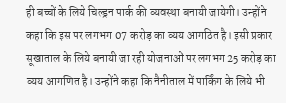ही बच्चों के लिये चिल्ड्रन पार्क की व्यवस्था बनायी जायेगी। उन्होंने कहा कि इस पर लगभग 07 करोड़ का व्यय आगठित है। इसी प्रकार सूखाताल के लिये बनायी जा रही योजनाओं पर लगभग 25 करोड़ का व्यय आगणित है। उन्होंने कहा कि नैनीताल में पार्किंग के लिये भी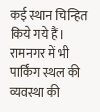कई स्थान चिन्हित किये गये हैं। रामनगर में भी पार्किंग स्थल की व्यवस्था की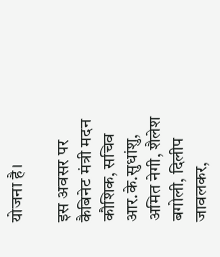योजना है।

इस अवसर पर कैबिनेट मंत्री मदन कौशिक, सचिव आर.के.सुधांशु, अमित नेगी, शैलेश बगोली, दिलीप जावलकर,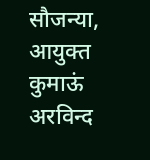सौजन्या, आयुक्त कुमाऊं अरविन्द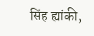सिंह ह्यांकी,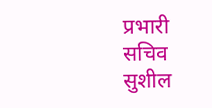प्रभारी सचिव सुशील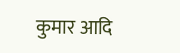कुमार आदि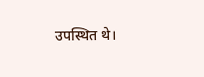उपस्थित थे।